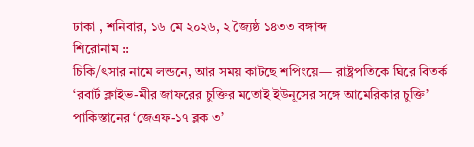ঢাকা , শনিবার, ১৬ মে ২০২৬, ২ জ্যৈষ্ঠ ১৪৩৩ বঙ্গাব্দ
শিরোনাম ::
চিকি/ৎসার নামে লন্ডনে, আর সময় কাটছে শপিংয়ে— রাষ্ট্রপতিকে ঘিরে বিতর্ক ‘রবার্ট ক্লাইভ-মীর জাফরের চুক্তির মতোই ইউনূসের সঙ্গে আমেরিকার চুক্তি’ পাকিস্তানের ‘জেএফ-১৭ ব্লক ৩’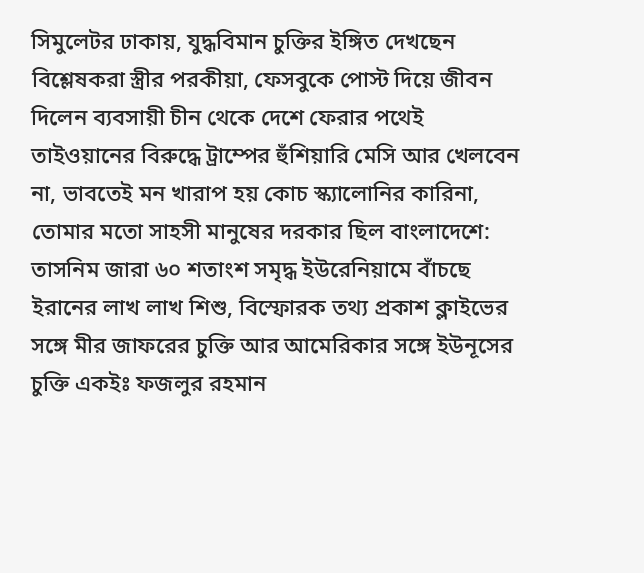সিমুলেটর ঢাকায়, যুদ্ধবিমান চুক্তির ইঙ্গিত দেখছেন বিশ্লেষকরা স্ত্রীর পরকীয়া, ফেসবুকে পোস্ট দিয়ে জীবন দিলেন ব্যবসায়ী চীন থেকে দেশে ফেরার পথেই তাইওয়ানের বিরুদ্ধে ট্রাম্পের হুঁশিয়ারি মেসি আর খেলবেন না, ভাবতেই মন খারাপ হয় কোচ স্ক্যালোনির কারিনা, তোমার মতো সাহসী মানুষের দরকার ছিল বাংলাদেশে: তাসনিম জারা ৬০ শতাংশ সমৃদ্ধ ইউরেনিয়ামে বাঁচছে ইরানের লাখ লাখ শিশু, বিস্ফোরক তথ্য প্রকাশ ক্লাইভের সঙ্গে মীর জাফরের চুক্তি আর আমেরিকার সঙ্গে ইউনূসের চুক্তি একইঃ ফজলুর রহমান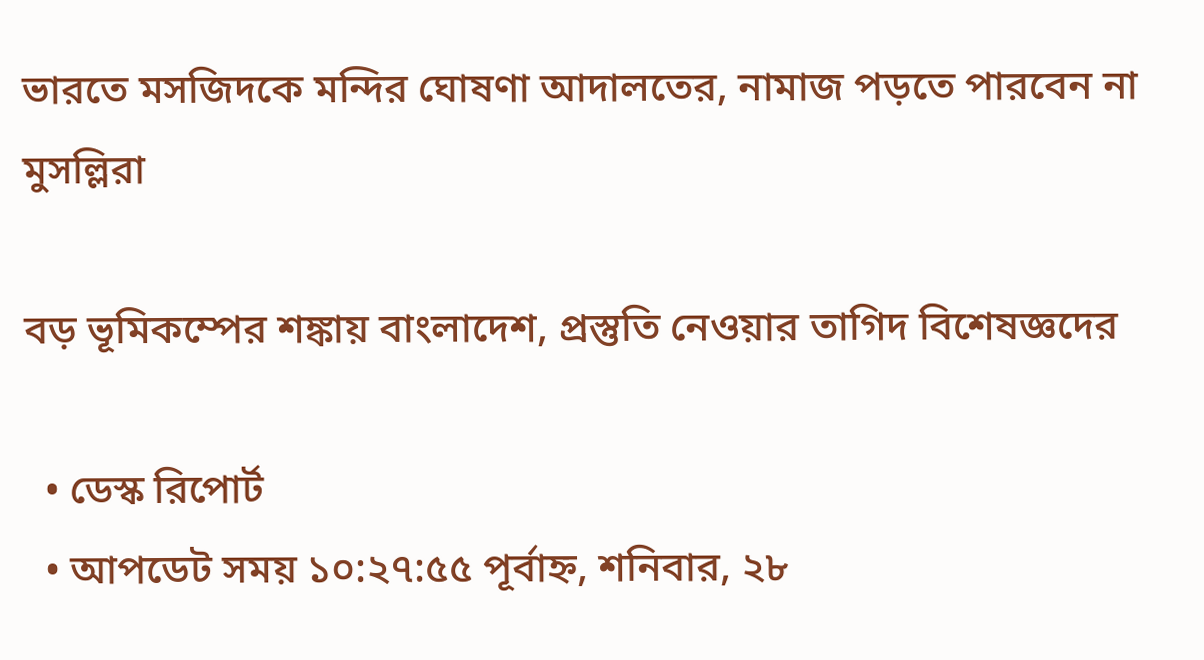ভারতে মসজিদকে মন্দির ঘোষণা আদালতের, নামাজ পড়তে পারবেন না মুসল্লিরা

বড় ভূমিকম্পের শঙ্কায় বাংলাদেশ, প্রস্তুতি নেওয়ার তাগিদ বিশেষজ্ঞদের

  • ডেস্ক রিপোর্ট
  • আপডেট সময় ১০:২৭:৫৫ পূর্বাহ্ন, শনিবার, ২৮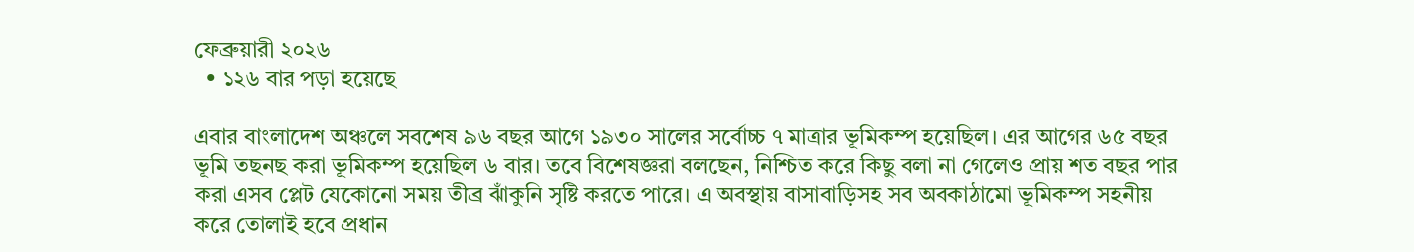ফেব্রুয়ারী ২০২৬
  • ১২৬ বার পড়া হয়েছে

এবার বাংলাদেশ অঞ্চলে সবশেষ ৯৬ বছর আগে ১৯৩০ সালের সর্বোচ্চ ৭ মাত্রার ভূমিকম্প হয়েছিল। এর আগের ৬৫ বছর ভূমি তছনছ করা ভূমিকম্প হয়েছিল ৬ বার। তবে বিশেষজ্ঞরা বলছেন, নিশ্চিত করে কিছু বলা না গেলেও প্রায় শত বছর পার করা এসব প্লেট যেকোনো সময় তীব্র ঝাঁকুনি সৃষ্টি করতে পারে। এ অবস্থায় বাসাবাড়িসহ সব অবকাঠামো ভূমিকম্প সহনীয় করে তোলাই হবে প্রধান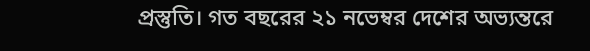প্রস্তুতি। গত বছরের ২১ নভেম্বর দেশের অভ্যন্তরে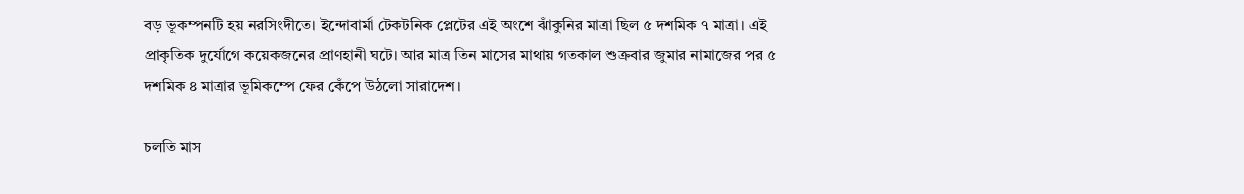বড় ভূকম্পনটি হয় নরসিংদীতে। ইন্দোবার্মা টেকটনিক প্লেটের এই অংশে ঝাঁকুনির মাত্রা ছিল ৫ দশমিক ৭ মাত্রা। এই প্রাকৃতিক দুর্যোগে কয়েকজনের প্রাণহানী ঘটে। আর মাত্র তিন মাসের মাথায় গতকাল শুক্রবার জুমার নামাজের পর ৫ দশমিক ৪ মাত্রার ভূমিকম্পে ফের কেঁপে উঠলো সারাদেশ।

চলতি মাস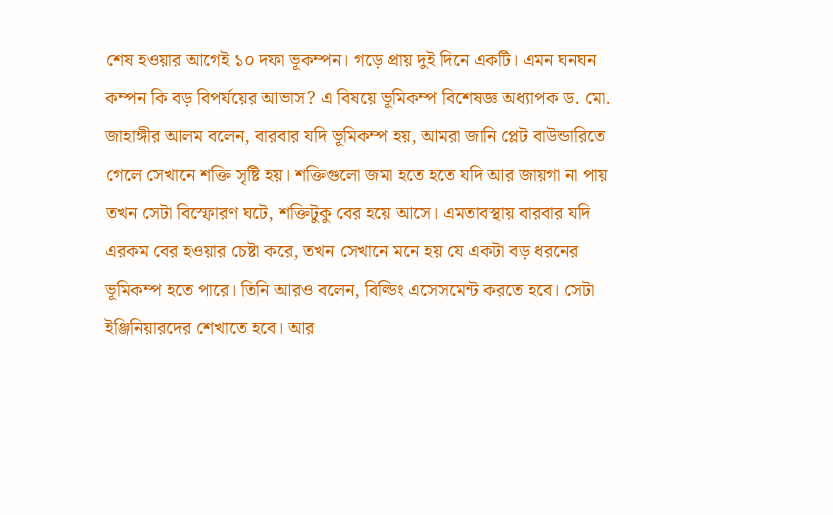শেষ হওয়ার আগেই ১০ দফা ভূকম্পন। গড়ে প্রায় দুই দিনে একটি। এমন ঘনঘন কম্পন কি বড় বিপর্যয়ের আভাস? এ বিষয়ে ভূমিকম্প বিশেষজ্ঞ অধ্যাপক ড. মো. জাহাঙ্গীর আলম বলেন, বারবার যদি ভূমিকম্প হয়, আমরা জানি প্লেট বাউন্ডারিতে গেলে সেখানে শক্তি সৃষ্টি হয়। শক্তিগুলো জমা হতে হতে যদি আর জায়গা না পায় তখন সেটা বিস্ফোরণ ঘটে, শক্তিটুকু বের হয়ে আসে। এমতাবস্থায় বারবার যদি এরকম বের হওয়ার চেষ্টা করে, তখন সেখানে মনে হয় যে একটা বড় ধরনের ভূমিকম্প হতে পারে। তিনি আরও বলেন, বিল্ডিং এসেসমেন্ট করতে হবে। সেটা ইঞ্জিনিয়ারদের শেখাতে হবে। আর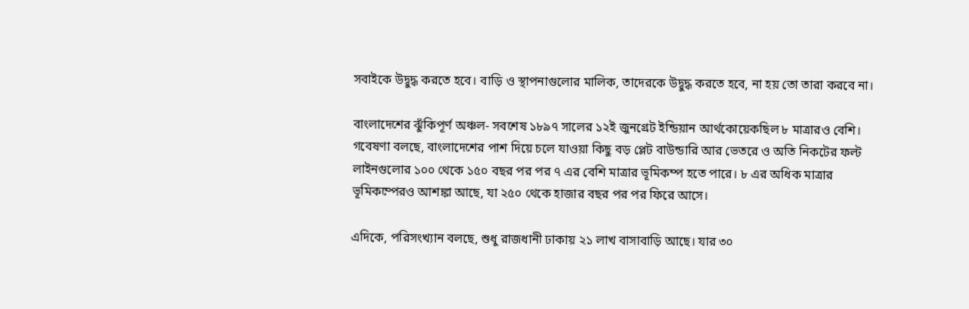সবাইকে উদ্বুদ্ধ করতে হবে। বাড়ি ও স্থাপনাগুলোর মালিক, তাদেরকে উদ্বুদ্ধ করতে হবে, না হয় তো তারা করবে না।

বাংলাদেশের ঝুঁকিপূর্ণ অঞ্চল- সবশেষ ১৮৯৭ সালের ১২ই জুনগ্রেট ইন্ডিয়ান আর্থকোয়েকছিল ৮ মাত্রারও বেশি। গবেষণা বলছে, বাংলাদেশের পাশ দিয়ে চলে যাওয়া কিছু বড় প্লেট বাউন্ডারি আর ভেতরে ও অতি নিকটের ফল্ট লাইনগুলোর ১০০ থেকে ১৫০ বছর পর পর ৭ এর বেশি মাত্রার ভূমিকম্প হতে পারে। ৮ এর অধিক মাত্রার ভূমিকম্পেরও আশঙ্কা আছে, যা ২৫০ থেকে হাজার বছর পর পর ফিরে আসে।

এদিকে, পরিসংখ্যান বলছে, শুধু রাজধানী ঢাকায় ২১ লাখ বাসাবাড়ি আছে। যার ৩০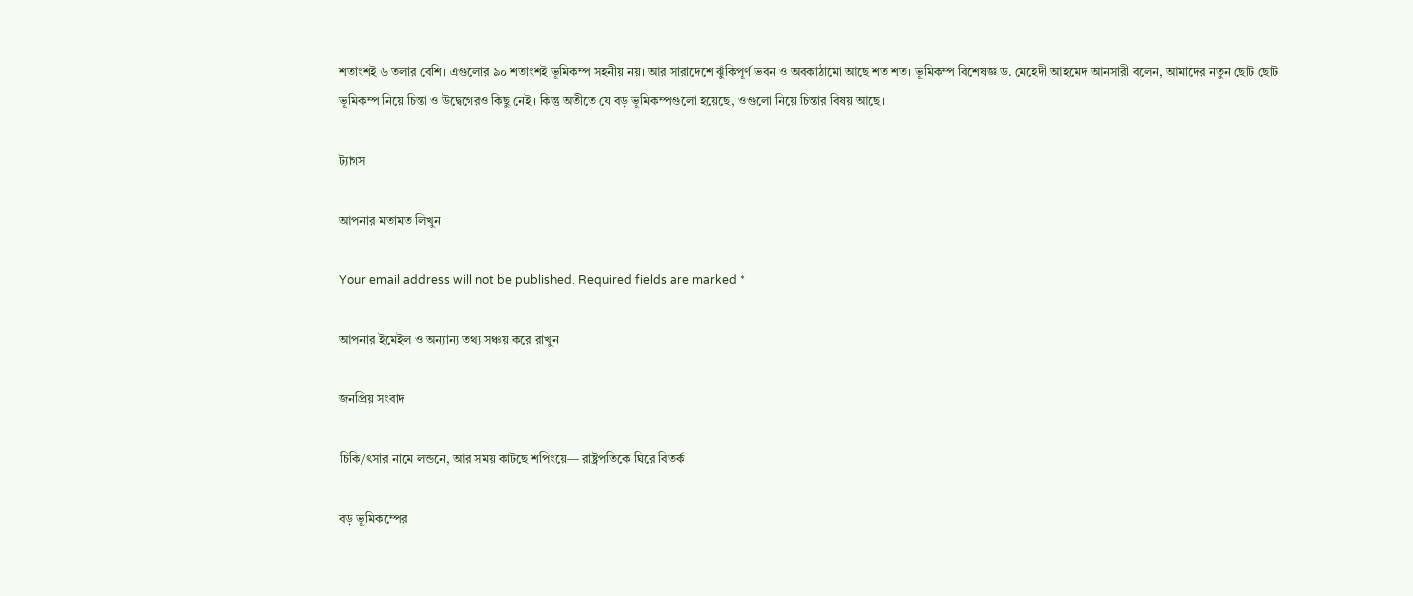শতাংশই ৬ তলার বেশি। এগুলোর ৯০ শতাংশই ভূমিকম্প সহনীয় নয়। আর সারাদেশে ঝুঁকিপূর্ণ ভবন ও অবকাঠামো আছে শত শত। ভূমিকম্প বিশেষজ্ঞ ড. মেহেদী আহমেদ আনসারী বলেন, আমাদের নতুন ছোট ছোট ভূমিকম্প নিয়ে চিন্তা ও উদ্বেগেরও কিছু নেই। কিন্তু অতীতে যে বড় ভূমিকম্পগুলো হয়েছে, ওগুলো নিয়ে চিন্তার বিষয় আছে।

ট্যাগস

আপনার মতামত লিখুন

Your email address will not be published. Required fields are marked *

আপনার ইমেইল ও অন্যান্য তথ্য সঞ্চয় করে রাখুন

জনপ্রিয় সংবাদ

চিকি/ৎসার নামে লন্ডনে, আর সময় কাটছে শপিংয়ে— রাষ্ট্রপতিকে ঘিরে বিতর্ক

বড় ভূমিকম্পের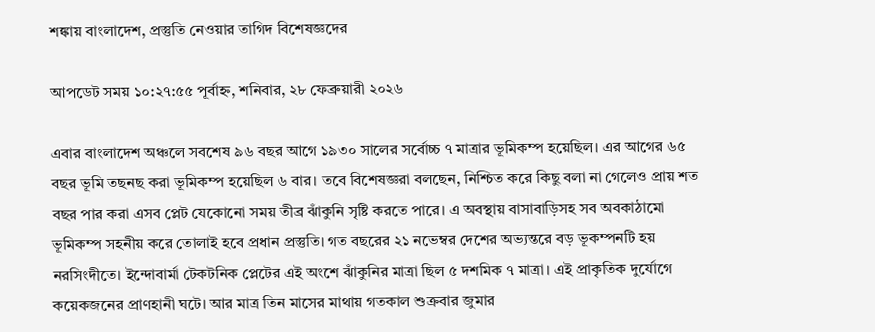শঙ্কায় বাংলাদেশ, প্রস্তুতি নেওয়ার তাগিদ বিশেষজ্ঞদের

আপডেট সময় ১০:২৭:৫৫ পূর্বাহ্ন, শনিবার, ২৮ ফেব্রুয়ারী ২০২৬

এবার বাংলাদেশ অঞ্চলে সবশেষ ৯৬ বছর আগে ১৯৩০ সালের সর্বোচ্চ ৭ মাত্রার ভূমিকম্প হয়েছিল। এর আগের ৬৫ বছর ভূমি তছনছ করা ভূমিকম্প হয়েছিল ৬ বার। তবে বিশেষজ্ঞরা বলছেন, নিশ্চিত করে কিছু বলা না গেলেও প্রায় শত বছর পার করা এসব প্লেট যেকোনো সময় তীব্র ঝাঁকুনি সৃষ্টি করতে পারে। এ অবস্থায় বাসাবাড়িসহ সব অবকাঠামো ভূমিকম্প সহনীয় করে তোলাই হবে প্রধান প্রস্তুতি। গত বছরের ২১ নভেম্বর দেশের অভ্যন্তরে বড় ভূকম্পনটি হয় নরসিংদীতে। ইন্দোবার্মা টেকটনিক প্লেটের এই অংশে ঝাঁকুনির মাত্রা ছিল ৫ দশমিক ৭ মাত্রা। এই প্রাকৃতিক দুর্যোগে কয়েকজনের প্রাণহানী ঘটে। আর মাত্র তিন মাসের মাথায় গতকাল শুক্রবার জুমার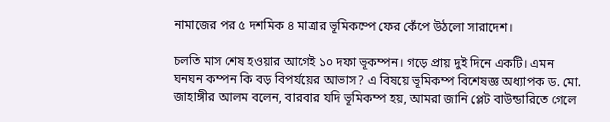নামাজের পর ৫ দশমিক ৪ মাত্রার ভূমিকম্পে ফের কেঁপে উঠলো সারাদেশ।

চলতি মাস শেষ হওয়ার আগেই ১০ দফা ভূকম্পন। গড়ে প্রায় দুই দিনে একটি। এমন ঘনঘন কম্পন কি বড় বিপর্যয়ের আভাস? এ বিষয়ে ভূমিকম্প বিশেষজ্ঞ অধ্যাপক ড. মো. জাহাঙ্গীর আলম বলেন, বারবার যদি ভূমিকম্প হয়, আমরা জানি প্লেট বাউন্ডারিতে গেলে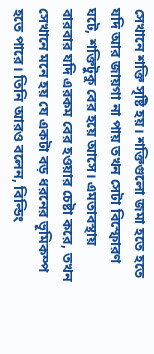সেখানে শক্তি সৃষ্টি হয়। শক্তিগুলো জমা হতে হতে যদি আর জায়গা না পায় তখন সেটা বিস্ফোরণ ঘটে, শক্তিটুকু বের হয়ে আসে। এমতাবস্থায় বারবার যদি এরকম বের হওয়ার চেষ্টা করে, তখন সেখানে মনে হয় যে একটা বড় ধরনের ভূমিকম্প হতে পারে। তিনি আরও বলেন, বিল্ডিং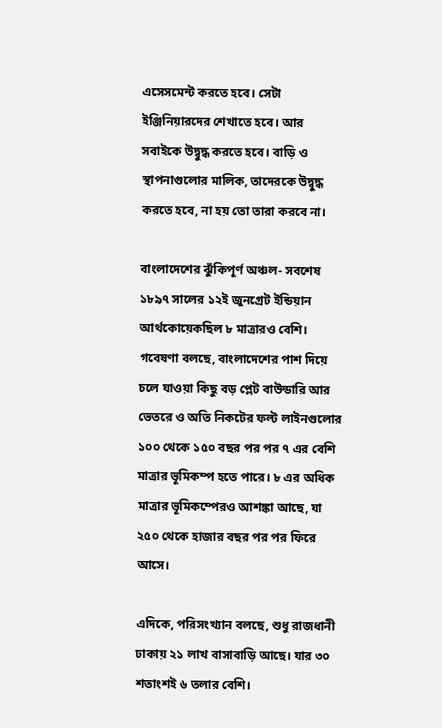এসেসমেন্ট করতে হবে। সেটা ইঞ্জিনিয়ারদের শেখাতে হবে। আর সবাইকে উদ্বুদ্ধ করতে হবে। বাড়ি ও স্থাপনাগুলোর মালিক, তাদেরকে উদ্বুদ্ধ করতে হবে, না হয় তো তারা করবে না।

বাংলাদেশের ঝুঁকিপূর্ণ অঞ্চল- সবশেষ ১৮৯৭ সালের ১২ই জুনগ্রেট ইন্ডিয়ান আর্থকোয়েকছিল ৮ মাত্রারও বেশি। গবেষণা বলছে, বাংলাদেশের পাশ দিয়ে চলে যাওয়া কিছু বড় প্লেট বাউন্ডারি আর ভেতরে ও অতি নিকটের ফল্ট লাইনগুলোর ১০০ থেকে ১৫০ বছর পর পর ৭ এর বেশি মাত্রার ভূমিকম্প হতে পারে। ৮ এর অধিক মাত্রার ভূমিকম্পেরও আশঙ্কা আছে, যা ২৫০ থেকে হাজার বছর পর পর ফিরে আসে।

এদিকে, পরিসংখ্যান বলছে, শুধু রাজধানী ঢাকায় ২১ লাখ বাসাবাড়ি আছে। যার ৩০ শতাংশই ৬ তলার বেশি।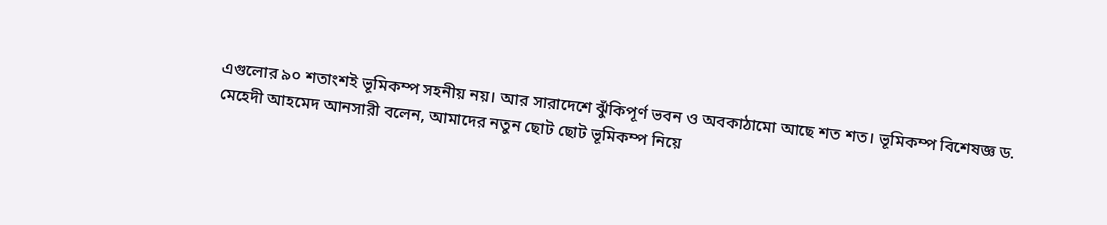এগুলোর ৯০ শতাংশই ভূমিকম্প সহনীয় নয়। আর সারাদেশে ঝুঁকিপূর্ণ ভবন ও অবকাঠামো আছে শত শত। ভূমিকম্প বিশেষজ্ঞ ড. মেহেদী আহমেদ আনসারী বলেন, আমাদের নতুন ছোট ছোট ভূমিকম্প নিয়ে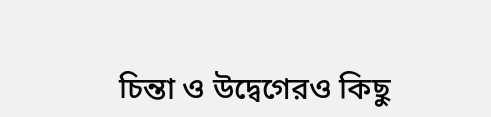চিন্তা ও উদ্বেগেরও কিছু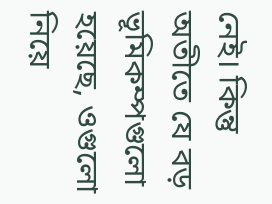নেই। কিন্তু অতীতে যে বড় ভূমিকম্পগুলো হয়েছে, ওগুলো নিয়ে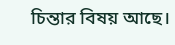চিন্তার বিষয় আছে।